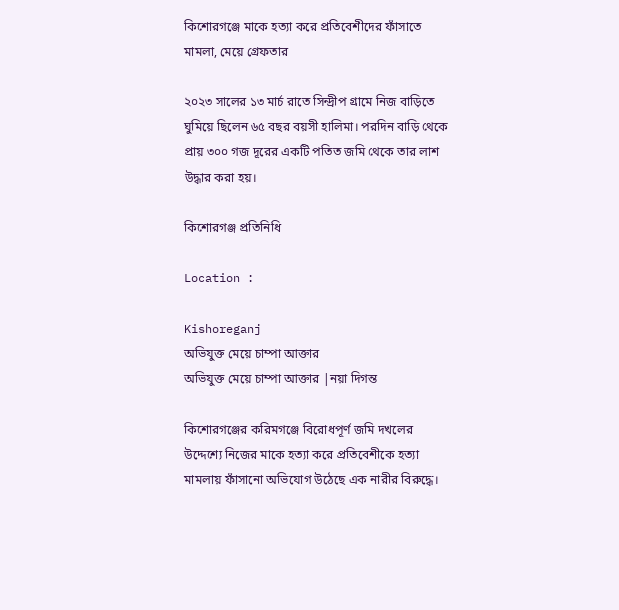কিশোরগঞ্জে মাকে হত্যা করে প্রতিবেশীদের ফাঁসাতে মামলা, মেয়ে গ্রেফতার

২০২৩ সালের ১৩ মার্চ রাতে সিন্দ্রীপ গ্রামে নিজ বাড়িতে ঘুমিয়ে ছিলেন ৬৫ বছর বয়সী হালিমা। পরদিন বাড়ি থেকে প্রায় ৩০০ গজ দূরের একটি পতিত জমি থেকে তার লাশ উদ্ধার করা হয়।

কিশোরগঞ্জ প্রতিনিধি

Location :

Kishoreganj
অভিযুক্ত মেয়ে চাম্পা আক্তার
অভিযুক্ত মেয়ে চাম্পা আক্তার |নয়া দিগন্ত

কিশোরগঞ্জের করিমগঞ্জে বিরোধপূর্ণ জমি দখলের উদ্দেশ্যে নিজের মাকে হত্যা করে প্রতিবেশীকে হত্যা মামলায় ফাঁসানো অভিযোগ উঠেছে এক নারীর বিরুদ্ধে।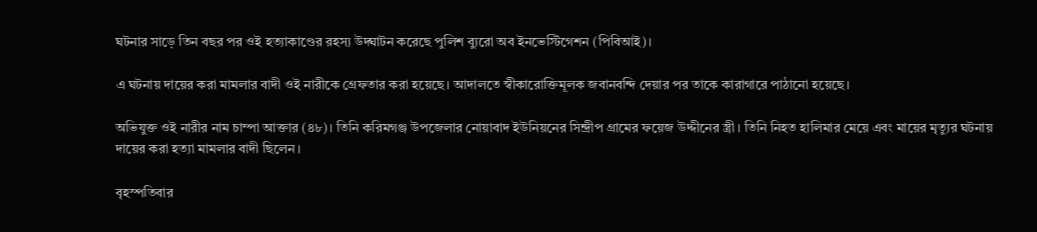ঘটনার সাড়ে তিন বছর পর ওই হত্যাকাণ্ডের রহস্য উদ্ঘাটন করেছে পুলিশ ব্যুরো অব ইনভেস্টিগেশন (পিবিআই)।

এ ঘটনায় দায়ের করা মামলার বাদী ওই নারীকে গ্রেফতার করা হয়েছে। আদালতে স্বীকারোক্তিমূলক জবানবন্দি দেয়ার পর তাকে কারাগারে পাঠানো হয়েছে।

অভিযুক্ত ওই নারীর নাম চাম্পা আক্তার (৪৮)। তিনি করিমগঞ্জ উপজেলার নোয়াবাদ ইউনিয়নের সিন্দ্রীপ গ্রামের ফয়েজ উদ্দীনের স্ত্রী। তিনি নিহত হালিমার মেয়ে এবং মায়ের মৃত্যুর ঘটনায় দায়ের করা হত্যা মামলার বাদী ছিলেন।

বৃহস্পতিবার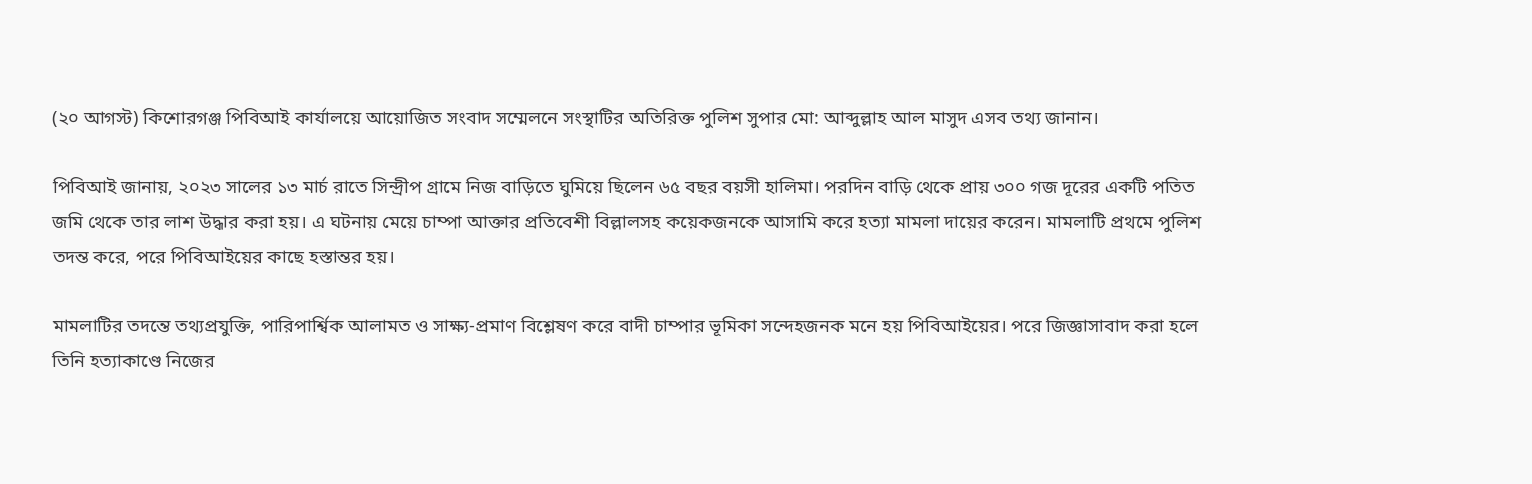(২০ আগস্ট) কিশোরগঞ্জ পিবিআই কার্যালয়ে আয়োজিত সংবাদ সম্মেলনে সংস্থাটির অতিরিক্ত পুলিশ সুপার মো: আব্দুল্লাহ আল মাসুদ এসব তথ্য জানান।

পিবিআই জানায়, ২০২৩ সালের ১৩ মার্চ রাতে সিন্দ্রীপ গ্রামে নিজ বাড়িতে ঘুমিয়ে ছিলেন ৬৫ বছর বয়সী হালিমা। পরদিন বাড়ি থেকে প্রায় ৩০০ গজ দূরের একটি পতিত জমি থেকে তার লাশ উদ্ধার করা হয়। এ ঘটনায় মেয়ে চাম্পা আক্তার প্রতিবেশী বিল্লালসহ কয়েকজনকে আসামি করে হত্যা মামলা দায়ের করেন। মামলাটি প্রথমে পুলিশ তদন্ত করে, পরে পিবিআইয়ের কাছে হস্তান্তর হয়।

মামলাটির তদন্তে তথ্যপ্রযুক্তি, পারিপার্শ্বিক আলামত ও সাক্ষ্য-প্রমাণ বিশ্লেষণ করে বাদী চাম্পার ভূমিকা সন্দেহজনক মনে হয় পিবিআইয়ের। পরে জিজ্ঞাসাবাদ করা হলে তিনি হত্যাকাণ্ডে নিজের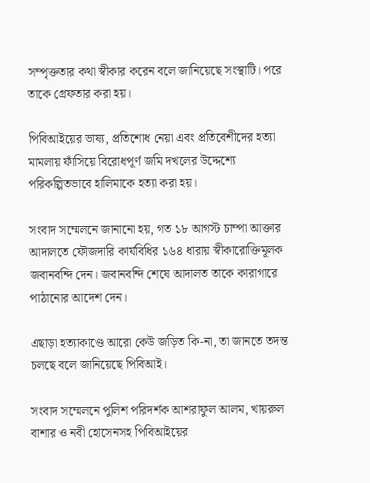সম্পৃক্ততার কথা স্বীকার করেন বলে জানিয়েছে সংস্থাটি। পরে তাকে গ্রেফতার করা হয়।

পিবিআইয়ের ভাষ্য, প্রতিশোধ নেয়া এবং প্রতিবেশীদের হত্যা মামলায় ফাঁসিয়ে বিরোধপূর্ণ জমি দখলের উদ্দেশ্যে পরিকল্পিতভাবে হালিমাকে হত্যা করা হয়।

সংবাদ সম্মেলনে জানানো হয়, গত ১৮ আগস্ট চাম্পা আক্তার আদালতে ফৌজদারি কার্যবিধির ১৬৪ ধারায় স্বীকারোক্তিমূলক জবানবন্দি দেন। জবানবন্দি শেষে আদালত তাকে কারাগারে পাঠানোর আদেশ দেন।

এছাড়া হত্যাকাণ্ডে আরো কেউ জড়িত কি-না, তা জানতে তদন্ত চলছে বলে জানিয়েছে পিবিআই।

সংবাদ সম্মেলনে পুলিশ পরিদর্শক আশরাফুল আলম, খায়রুল বাশার ও নবী হোসেনসহ পিবিআইয়ের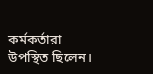কর্মকর্তারা উপস্থিত ছিলেন।